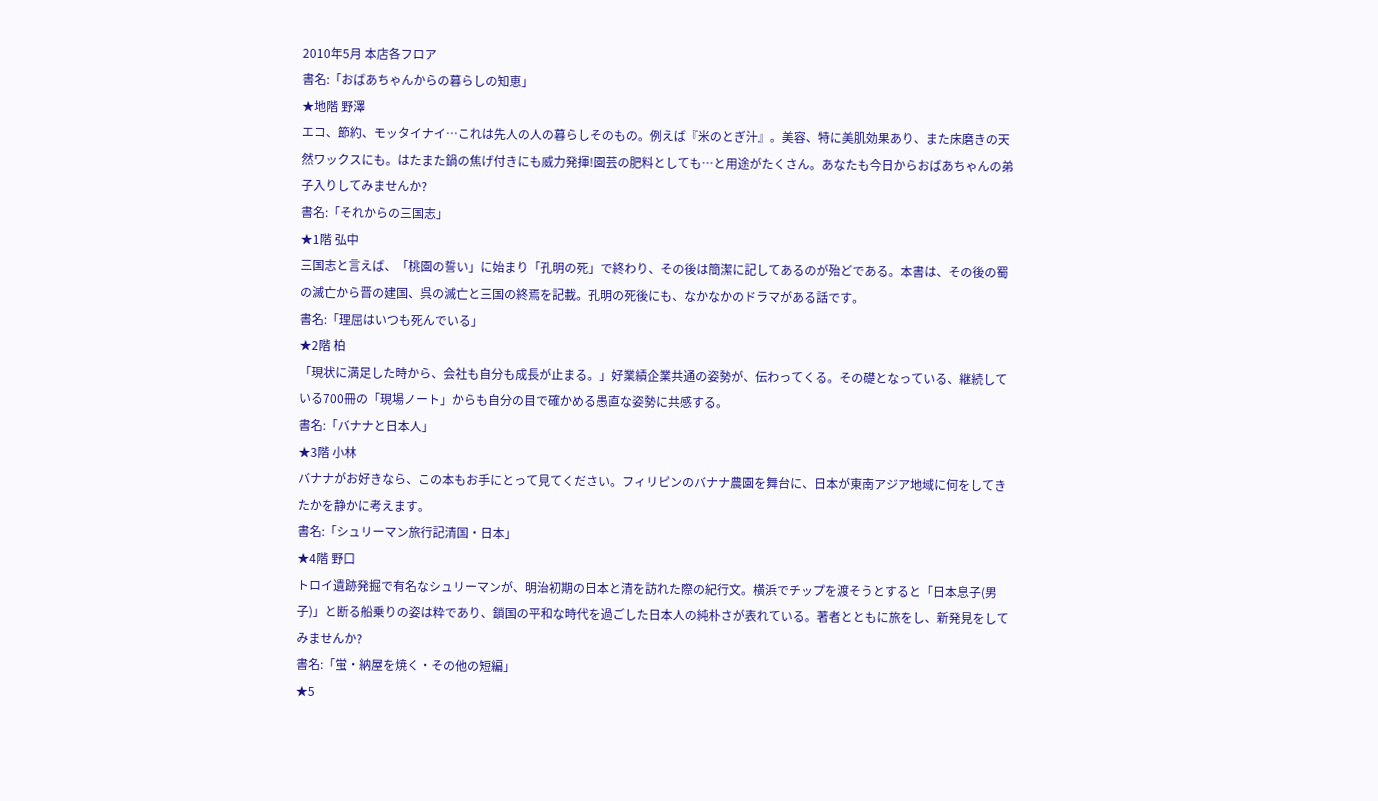2010年5月 本店各フロア
書名:「おばあちゃんからの暮らしの知恵」
★地階 野澤
エコ、節約、モッタイナイ…これは先人の人の暮らしそのもの。例えば『米のとぎ汁』。美容、特に美肌効果あり、また床磨きの天然ワックスにも。はたまた鍋の焦げ付きにも威力発揮!園芸の肥料としても…と用途がたくさん。あなたも今日からおばあちゃんの弟子入りしてみませんか?
書名:「それからの三国志」
★1階 弘中
三国志と言えば、「桃園の誓い」に始まり「孔明の死」で終わり、その後は簡潔に記してあるのが殆どである。本書は、その後の蜀の滅亡から晋の建国、呉の滅亡と三国の終焉を記載。孔明の死後にも、なかなかのドラマがある話です。
書名:「理屈はいつも死んでいる」
★2階 柏
「現状に満足した時から、会社も自分も成長が止まる。」好業績企業共通の姿勢が、伝わってくる。その礎となっている、継続している700冊の「現場ノート」からも自分の目で確かめる愚直な姿勢に共感する。
書名:「バナナと日本人」
★3階 小林
バナナがお好きなら、この本もお手にとって見てください。フィリピンのバナナ農園を舞台に、日本が東南アジア地域に何をしてきたかを静かに考えます。
書名:「シュリーマン旅行記清国・日本」
★4階 野口
トロイ遺跡発掘で有名なシュリーマンが、明治初期の日本と清を訪れた際の紀行文。横浜でチップを渡そうとすると「日本息子(男子)」と断る船乗りの姿は粋であり、鎖国の平和な時代を過ごした日本人の純朴さが表れている。著者とともに旅をし、新発見をしてみませんか?
書名:「蛍・納屋を焼く・その他の短編」
★5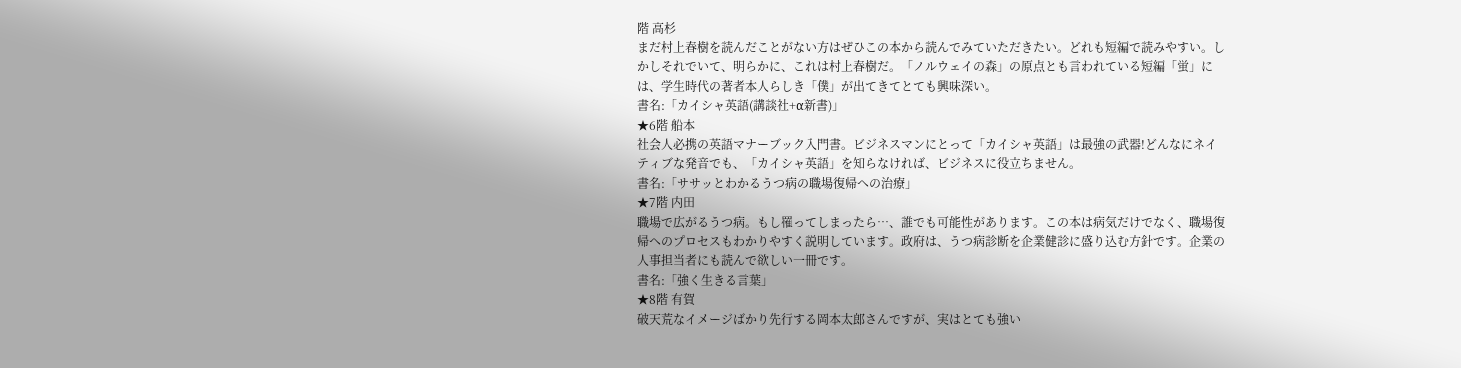階 高杉
まだ村上春樹を読んだことがない方はぜひこの本から読んでみていただきたい。どれも短編で読みやすい。しかしそれでいて、明らかに、これは村上春樹だ。「ノルウェイの森」の原点とも言われている短編「蛍」には、学生時代の著者本人らしき「僕」が出てきてとても興味深い。
書名:「カイシャ英語(講談社+α新書)」
★6階 船本
社会人必携の英語マナーブック入門書。ビジネスマンにとって「カイシャ英語」は最強の武器!どんなにネイティブな発音でも、「カイシャ英語」を知らなければ、ビジネスに役立ちません。
書名:「ササッとわかるうつ病の職場復帰への治療」
★7階 内田
職場で広がるうつ病。もし罹ってしまったら…、誰でも可能性があります。この本は病気だけでなく、職場復帰へのプロセスもわかりやすく説明しています。政府は、うつ病診断を企業健診に盛り込む方針です。企業の人事担当者にも読んで欲しい一冊です。
書名:「強く生きる言葉」
★8階 有賀
破天荒なイメージばかり先行する岡本太郎さんですが、実はとても強い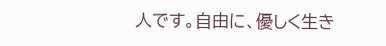人です。自由に、優しく生き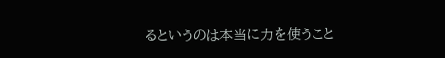るというのは本当に力を使うこと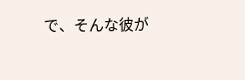で、そんな彼が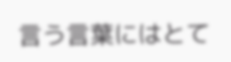言う言葉にはとて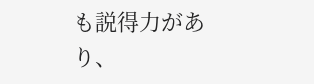も説得力があり、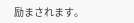励まされます。